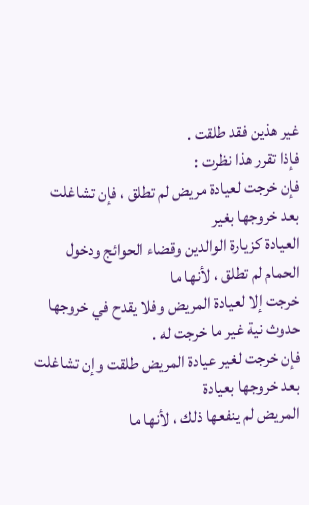غير هذين فقد طلقت .
فإذا تقرر هذا نظرت :
فإن خرجت لعيادة مريض لم تطلق ، فإن تشاغلت بعد خروجها بغير
العيادة كزيارة الوالدين وقضاء الحوائج ودخول الحمام لم تطلق ، لأنها ما
خرجت إلا لعيادة المريض وفلا يقدح في خروجها حدوث نية غير ما خرجت له .
فإن خرجت لغير عيادة المريض طلقت وإن تشاغلت بعد خروجها بعيادة
المريض لم ينفعها ذلك ، لأنها ما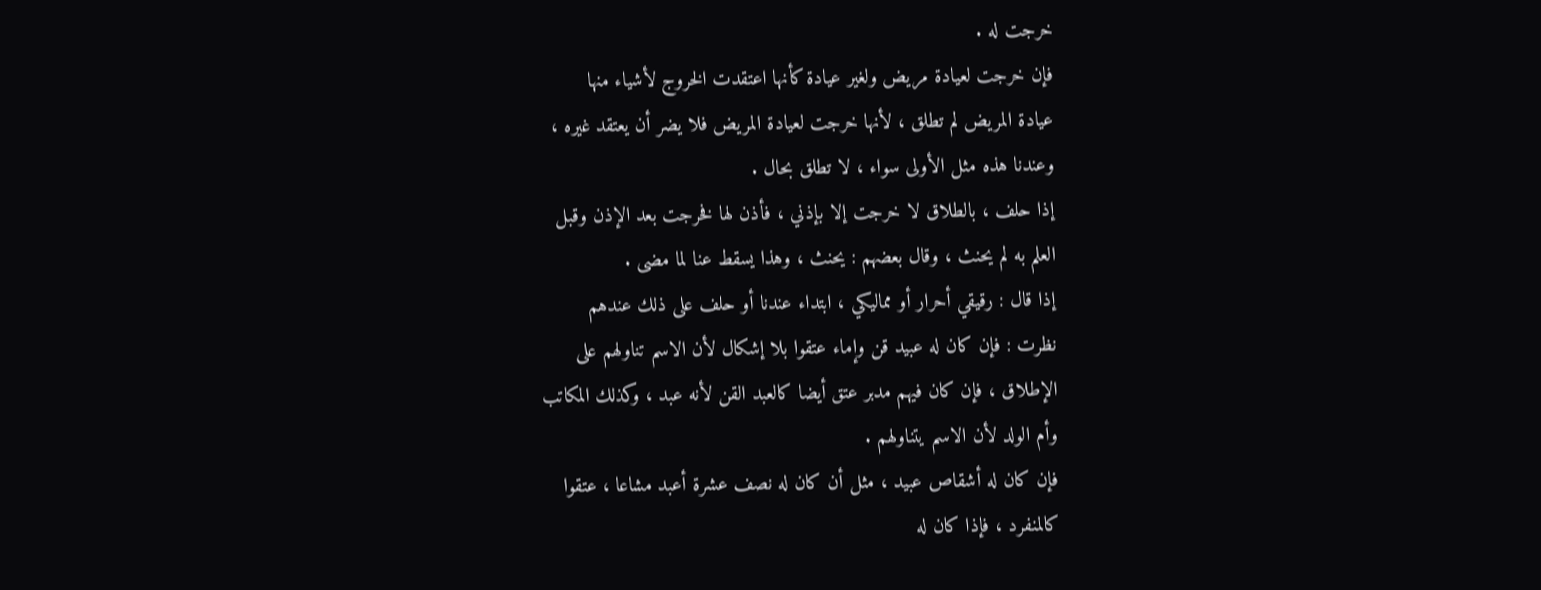خرجت له .
فإن خرجت لعيادة مريض ولغير عيادة كأنها اعتقدت الخروج لأشياء منها
عيادة المريض لم تطلق ، لأنها خرجت لعيادة المريض فلا يضر أن يعتقد غيره ،
وعندنا هذه مثل الأولى سواء ، لا تطلق بحال .
إذا حلف ، بالطلاق لا خرجت إلا بإذني ، فأذن لها فخرجت بعد الإذن وقبل
العلم به لم يحنث ، وقال بعضهم : يحنث ، وهذا يسقط عنا لما مضى .
إذا قال : رقيقي أحرار أو مماليكي ، ابتداء عندنا أو حلف على ذلك عندهم
نظرت : فإن كان له عبيد قن وإماء عتقوا بلا إشكال لأن الاسم تناولهم على
الإطلاق ، فإن كان فيهم مدبر عتق أيضا كالعبد القن لأنه عبد ، وكذلك المكاتب
وأم الولد لأن الاسم يتناولهم .
فإن كان له أشقاص عبيد ، مثل أن كان له نصف عشرة أعبد مشاعا ، عتقوا
كالمنفرد ، فإذا كان له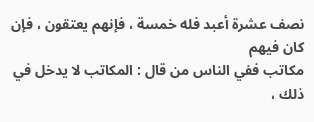نصف عشرة أعبد فله خمسة ، فإنهم يعتقون ، فإن كان فيهم
مكاتب ففي الناس من قال : المكاتب لا يدخل في ذلك ،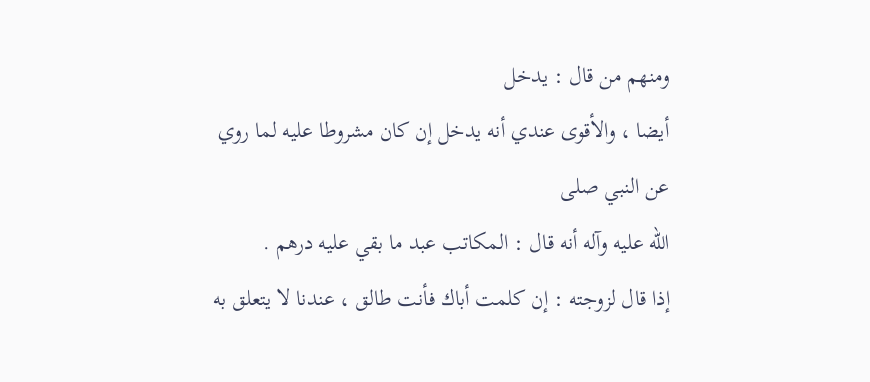ومنهم من قال : يدخل
أيضا ، والأقوى عندي أنه يدخل إن كان مشروطا عليه لما روي عن النبي صلى
الله عليه وآله أنه قال : المكاتب عبد ما بقي عليه درهم .
إذا قال لزوجته : إن كلمت أباك فأنت طالق ، عندنا لا يتعلق به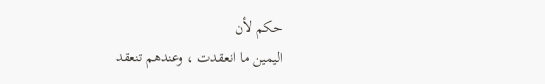حكم لأن
اليمين ما انعقدت ، وعندهم تنعقد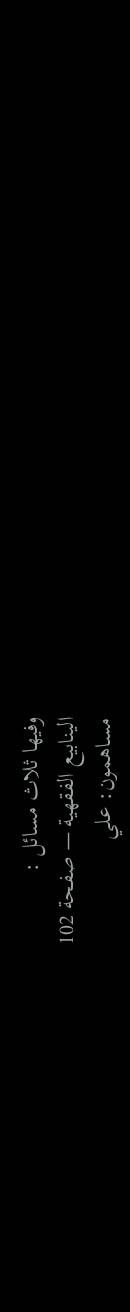وفيها ثلاث مسائل :
الينابيع الفقهية — صفحة 102
مساهمون: علي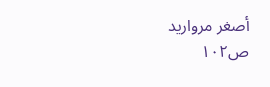أصغر مرواريد
ص١٠٢